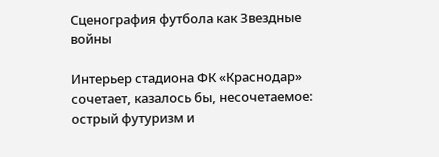Сценография футбола как Звездные войны

Интерьер стадиона ФК «Краснодар» сочетает, казалось бы, несочетаемое: острый футуризм и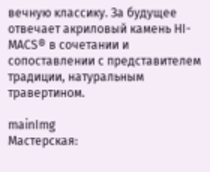вечную классику. За будущее отвечает акриловый камень HI-MACS® в сочетании и сопоставлении с представителем традиции, натуральным травертином.

mainImg
Мастерская: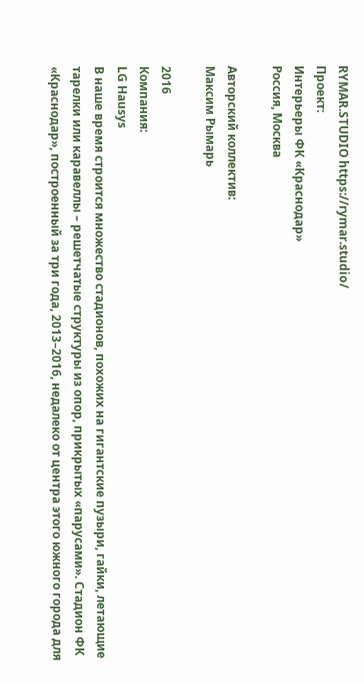RYMAR.STUDIO https://rymar.studio/
Проект:
Интерьеры ФК «Краснодар»
Россия, Москва

Авторский коллектив:
Максим Рымарь

2016
Компaния:
LG Hausys
В наше время строится множество стадионов, похожих на гигантские пузыри, гайки, летающие тарелки или каравеллы – решетчатые структуры из опор, прикрытых «парусами». Стадион ФК «Краснодар», построенный за три года, 2013–2016, недалеко от центра этого южного города для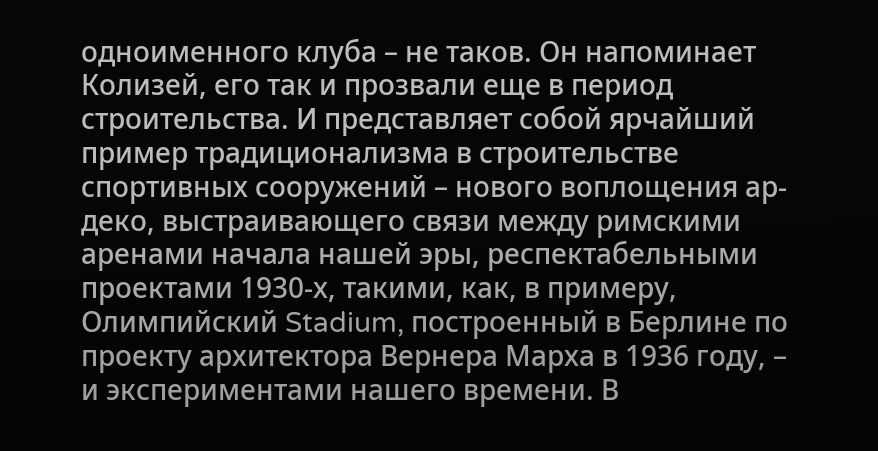одноименного клуба – не таков. Он напоминает Колизей, его так и прозвали еще в период строительства. И представляет собой ярчайший пример традиционализма в строительстве спортивных сооружений – нового воплощения ар-деко, выстраивающего связи между римскими аренами начала нашей эры, респектабельными проектами 1930-х, такими, как, в примеру, Олимпийский Stadium, построенный в Берлине по проекту архитектора Вернера Марха в 1936 году, – и экспериментами нашего времени. В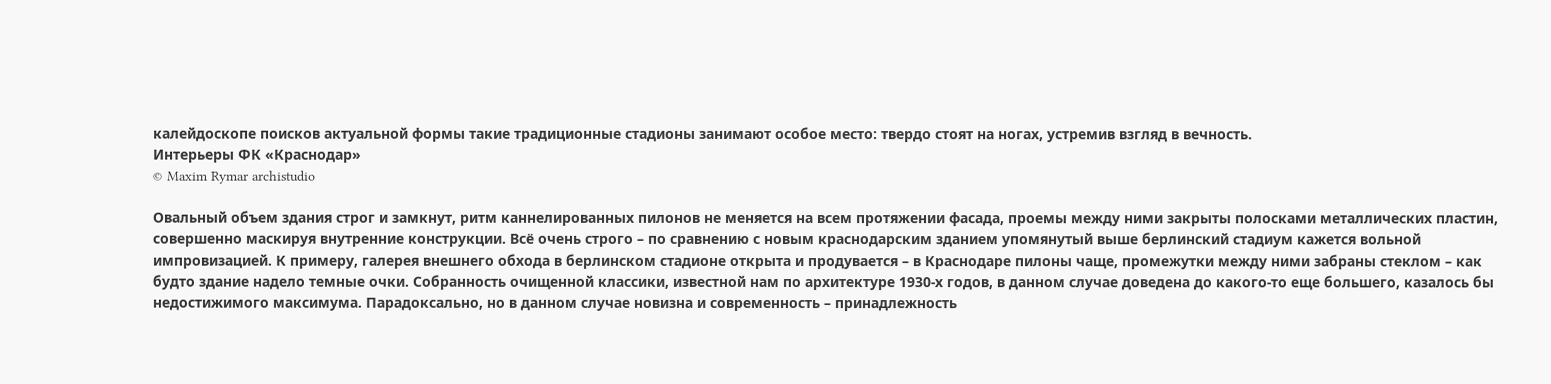калейдоскопе поисков актуальной формы такие традиционные стадионы занимают особое место: твердо стоят на ногах, устремив взгляд в вечность.
Интерьеры ФК «Краснодар»
© Maxim Rymar archistudio

Овальный объем здания строг и замкнут, ритм каннелированных пилонов не меняется на всем протяжении фасада, проемы между ними закрыты полосками металлических пластин, совершенно маскируя внутренние конструкции. Всё очень строго – по сравнению с новым краснодарским зданием упомянутый выше берлинский стадиум кажется вольной импровизацией. К примеру, галерея внешнего обхода в берлинском стадионе открыта и продувается – в Краснодаре пилоны чаще, промежутки между ними забраны стеклом – как будто здание надело темные очки. Собранность очищенной классики, известной нам по архитектуре 1930-х годов, в данном случае доведена до какого-то еще большего, казалось бы недостижимого максимума. Парадоксально, но в данном случае новизна и современность – принадлежность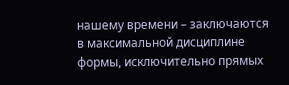нашему времени – заключаются в максимальной дисциплине формы, исключительно прямых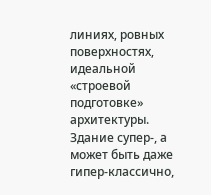линиях, ровных поверхностях, идеальной «строевой подготовке» архитектуры. Здание супер-, а может быть даже гипер-классично,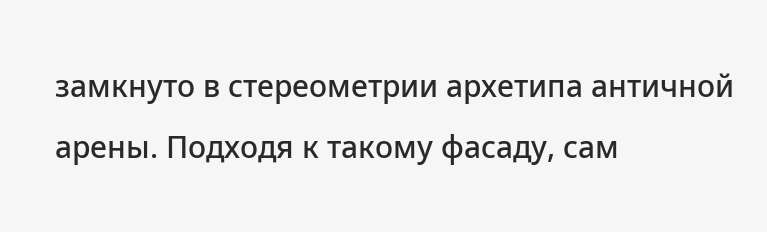замкнуто в стереометрии архетипа античной арены. Подходя к такому фасаду, сам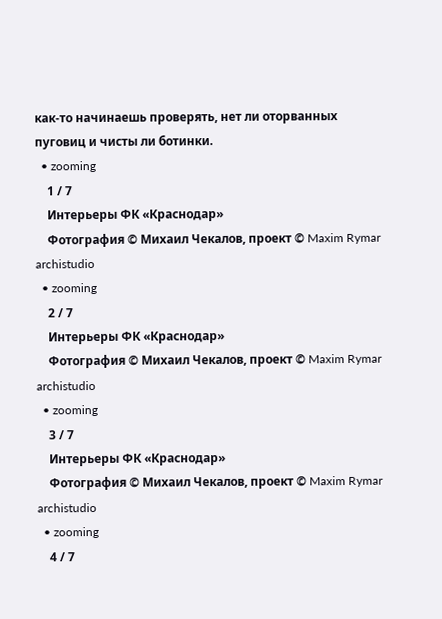как-то начинаешь проверять, нет ли оторванных пуговиц и чисты ли ботинки.
  • zooming
    1 / 7
    Интерьеры ФК «Краснодар»
    Фотография © Михаил Чекалов, проект © Maxim Rymar archistudio
  • zooming
    2 / 7
    Интерьеры ФК «Краснодар»
    Фотография © Михаил Чекалов, проект © Maxim Rymar archistudio
  • zooming
    3 / 7
    Интерьеры ФК «Краснодар»
    Фотография © Михаил Чекалов, проект © Maxim Rymar archistudio
  • zooming
    4 / 7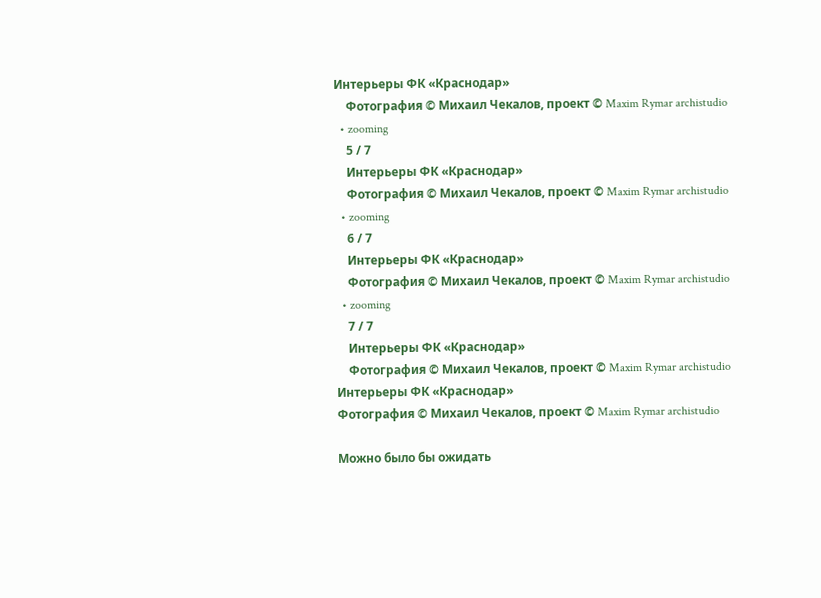Интерьеры ФК «Краснодар»
    Фотография © Михаил Чекалов, проект © Maxim Rymar archistudio
  • zooming
    5 / 7
    Интерьеры ФК «Краснодар»
    Фотография © Михаил Чекалов, проект © Maxim Rymar archistudio
  • zooming
    6 / 7
    Интерьеры ФК «Краснодар»
    Фотография © Михаил Чекалов, проект © Maxim Rymar archistudio
  • zooming
    7 / 7
    Интерьеры ФК «Краснодар»
    Фотография © Михаил Чекалов, проект © Maxim Rymar archistudio
Интерьеры ФК «Краснодар»
Фотография © Михаил Чекалов, проект © Maxim Rymar archistudio

Можно было бы ожидать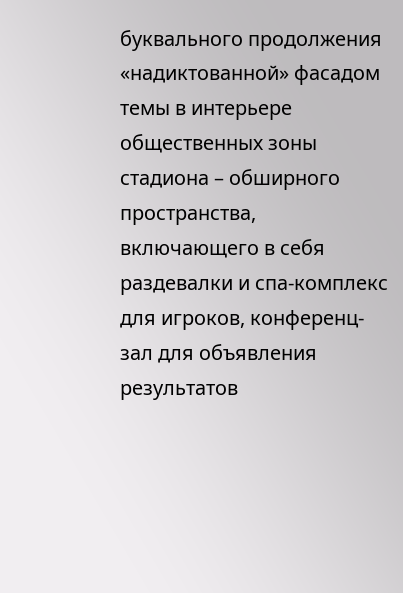буквального продолжения «надиктованной» фасадом темы в интерьере общественных зоны стадиона – обширного пространства, включающего в себя раздевалки и спа-комплекс для игроков, конференц-зал для объявления результатов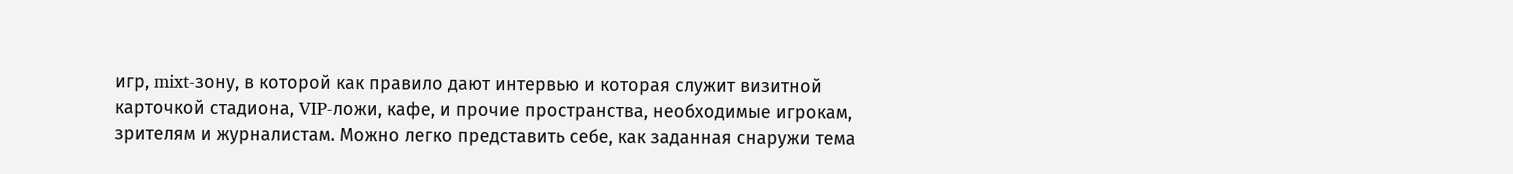игр, mixt-зону, в которой как правило дают интервью и которая служит визитной карточкой стадиона, VIP-ложи, кафе, и прочие пространства, необходимые игрокам, зрителям и журналистам. Можно легко представить себе, как заданная снаружи тема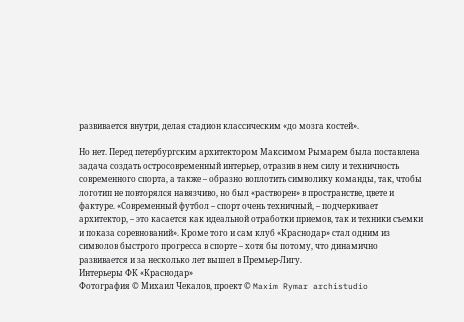развивается внутри, делая стадион классическим «до мозга костей».

Но нет. Перед петербургским архитектором Максимом Рымарем была поставлена задача создать остросовременный интерьер, отразив в нем силу и техничность современного спорта, а также – образно воплотить символику команды, так, чтобы логотип не повторялся навязчиво, но был «растворен» в пространстве, цвете и фактуре. «Современный футбол – спорт очень техничный, – подчеркивает архитектор, – это касается как идеальной отработки приемов, так и техники съемки и показа соревнований». Кроме того и сам клуб «Краснодар» стал одним из символов быстрого прогресса в спорте – хотя бы потому, что динамично развивается и за несколько лет вышел в Премьер-Лигу.
Интерьеры ФК «Краснодар»
Фотография © Михаил Чекалов, проект © Maxim Rymar archistudio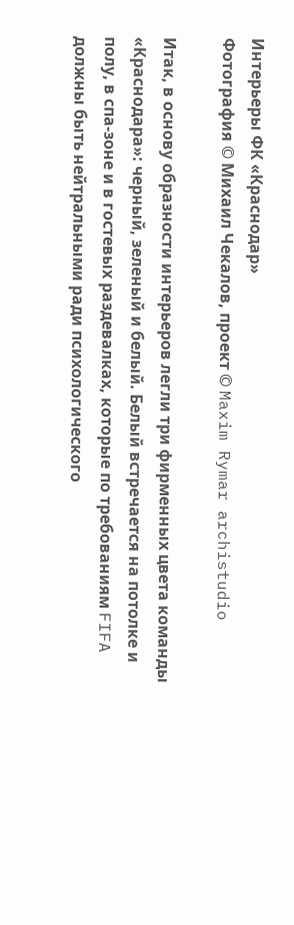Интерьеры ФК «Краснодар»
Фотография © Михаил Чекалов, проект © Maxim Rymar archistudio

Итак, в основу образности интерьеров легли три фирменных цвета команды «Краснодара»: черный, зеленый и белый. Белый встречается на потолке и полу, в спа-зоне и в гостевых раздевалках, которые по требованиям FIFA должны быть нейтральными ради психологического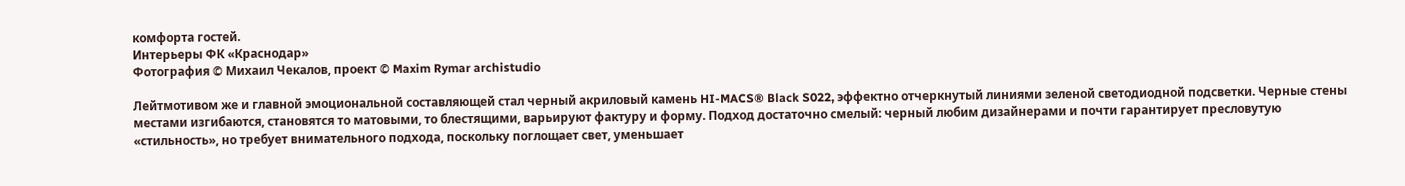комфорта гостей.
Интерьеры ФК «Краснодар»
Фотография © Михаил Чекалов, проект © Maxim Rymar archistudio

Лейтмотивом же и главной эмоциональной составляющей стал черный акриловый камень HI-MACS® Black S022, эффектно отчеркнутый линиями зеленой светодиодной подсветки. Черные стены местами изгибаются, становятся то матовыми, то блестящими, варьируют фактуру и форму. Подход достаточно смелый: черный любим дизайнерами и почти гарантирует пресловутую «стильность», но требует внимательного подхода, поскольку поглощает свет, уменьшает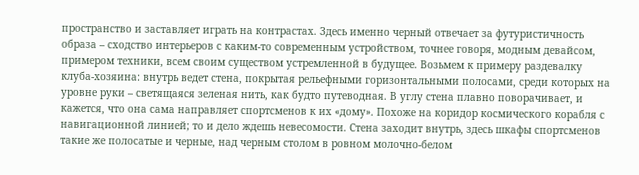пространство и заставляет играть на контрастах. Здесь именно черный отвечает за футуристичность образа – сходство интерьеров с каким-то современным устройством, точнее говоря, модным девайсом, примером техники, всем своим существом устремленной в будущее. Возьмем к примеру раздевалку клуба-хозяина: внутрь ведет стена, покрытая рельефными горизонтальными полосами, среди которых на уровне руки – светящаяся зеленая нить, как будто путеводная. В углу стена плавно поворачивает, и кажется, что она сама направляет спортсменов к их «дому». Похоже на коридор космического корабля с навигационной линией; то и дело ждешь невесомости. Стена заходит внутрь, здесь шкафы спортсменов такие же полосатые и черные, над черным столом в ровном молочно-белом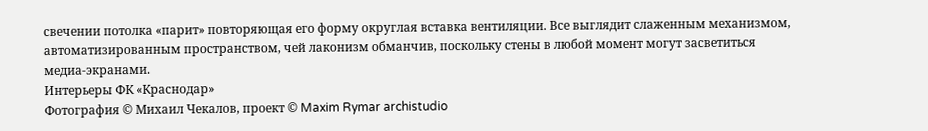свечении потолка «парит» повторяющая его форму округлая вставка вентиляции. Все выглядит слаженным механизмом, автоматизированным пространством, чей лаконизм обманчив, поскольку стены в любой момент могут засветиться медиа-экранами.
Интерьеры ФК «Краснодар»
Фотография © Михаил Чекалов, проект © Maxim Rymar archistudio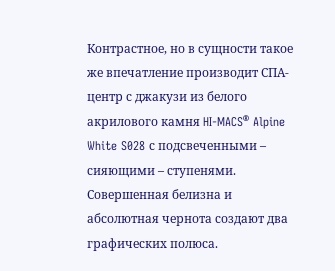Контрастное, но в сущности такое же впечатление производит СПА-центр с джакузи из белого акрилового камня HI-MACS® Alpine White S028 с подсвеченными – сияющими – ступенями. Совершенная белизна и абсолютная чернота создают два графических полюса.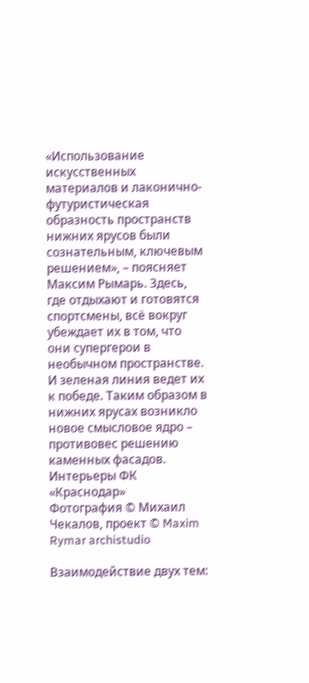«Использование искусственных материалов и лаконично-футуристическая образность пространств нижних ярусов были сознательным, ключевым решением», – поясняет Максим Рымарь. Здесь, где отдыхают и готовятся спортсмены, всё вокруг убеждает их в том, что они супергерои в необычном пространстве. И зеленая линия ведет их к победе. Таким образом в нижних ярусах возникло новое смысловое ядро – противовес решению каменных фасадов.
Интерьеры ФК «Краснодар»
Фотография © Михаил Чекалов, проект © Maxim Rymar archistudio

Взаимодействие двух тем: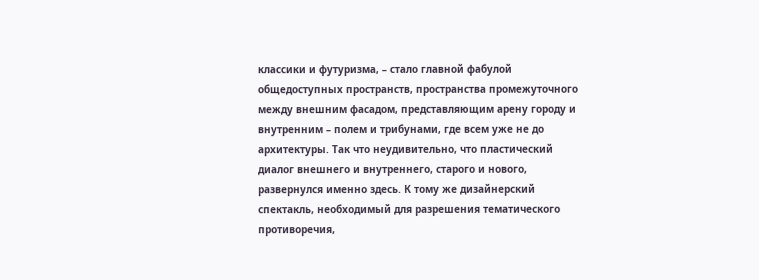классики и футуризма, – стало главной фабулой общедоступных пространств, пространства промежуточного между внешним фасадом, представляющим арену городу и внутренним – полем и трибунами, где всем уже не до архитектуры. Так что неудивительно, что пластический диалог внешнего и внутреннего, старого и нового, развернулся именно здесь. К тому же дизайнерский спектакль, необходимый для разрешения тематического противоречия,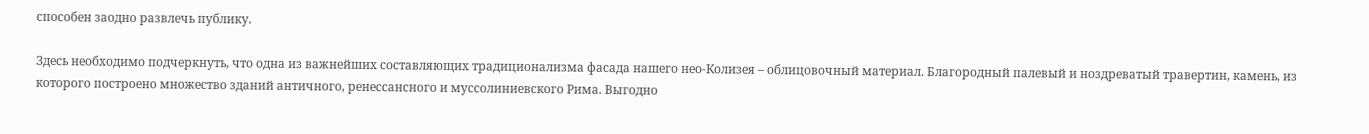способен заодно развлечь публику.

Здесь необходимо подчеркнуть, что одна из важнейших составляющих традиционализма фасада нашего нео-Колизея – облицовочный материал. Благородный палевый и ноздреватый травертин, камень, из которого построено множество зданий античного, ренессансного и муссолиниевского Рима. Выгодно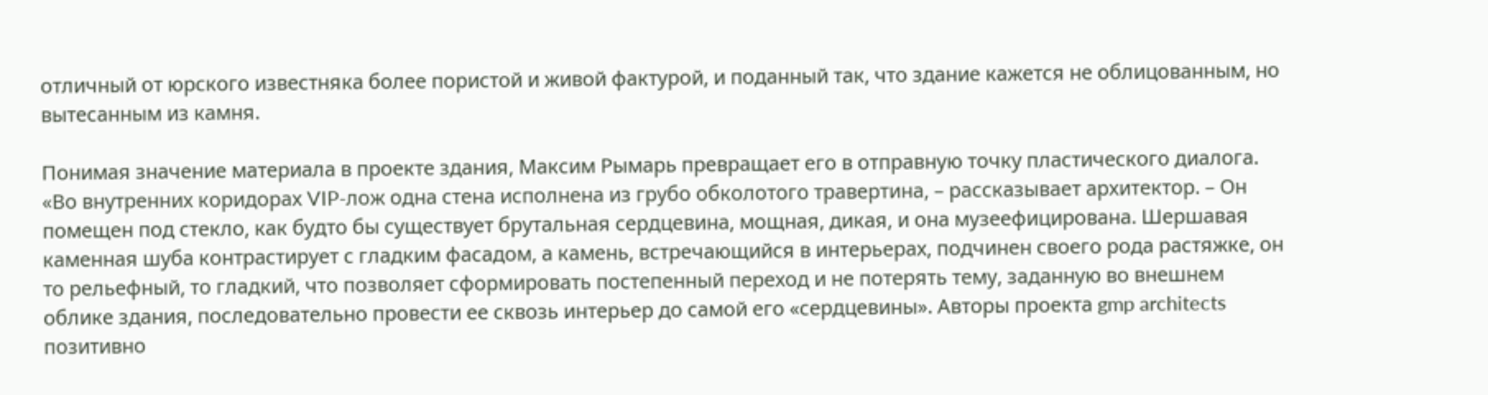отличный от юрского известняка более пористой и живой фактурой, и поданный так, что здание кажется не облицованным, но вытесанным из камня.

Понимая значение материала в проекте здания, Максим Рымарь превращает его в отправную точку пластического диалога. «Во внутренних коридорах VIP-лож одна стена исполнена из грубо обколотого травертина, – рассказывает архитектор. – Он помещен под стекло, как будто бы существует брутальная сердцевина, мощная, дикая, и она музеефицирована. Шершавая каменная шуба контрастирует с гладким фасадом, а камень, встречающийся в интерьерах, подчинен своего рода растяжке, он то рельефный, то гладкий, что позволяет сформировать постепенный переход и не потерять тему, заданную во внешнем облике здания, последовательно провести ее сквозь интерьер до самой его «сердцевины». Авторы проекта gmp architects позитивно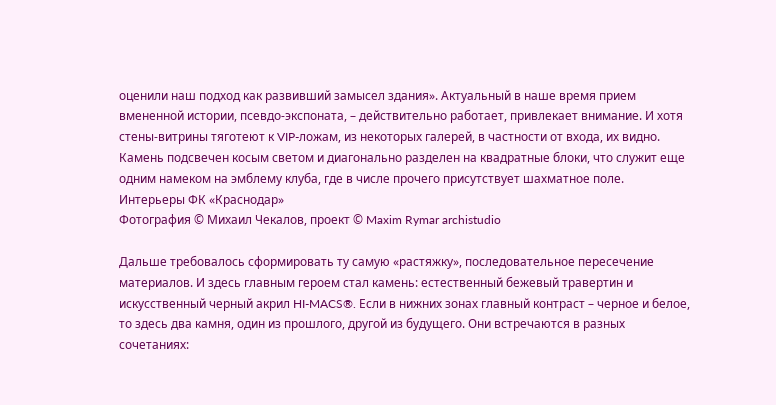оценили наш подход как развивший замысел здания». Актуальный в наше время прием вмененной истории, псевдо-экспоната, – действительно работает, привлекает внимание. И хотя стены-витрины тяготеют к VIP-ложам, из некоторых галерей, в частности от входа, их видно. Камень подсвечен косым светом и диагонально разделен на квадратные блоки, что служит еще одним намеком на эмблему клуба, где в числе прочего присутствует шахматное поле.
Интерьеры ФК «Краснодар»
Фотография © Михаил Чекалов, проект © Maxim Rymar archistudio

Дальше требовалось сформировать ту самую «растяжку», последовательное пересечение материалов. И здесь главным героем стал камень: естественный бежевый травертин и искусственный черный акрил HI-MACS®. Если в нижних зонах главный контраст – черное и белое, то здесь два камня, один из прошлого, другой из будущего. Они встречаются в разных сочетаниях: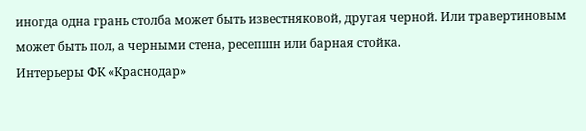иногда одна грань столба может быть известняковой, другая черной. Или травертиновым может быть пол, а черными стена, ресепшн или барная стойка.
Интерьеры ФК «Краснодар»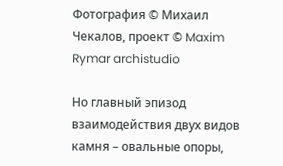Фотография © Михаил Чекалов, проект © Maxim Rymar archistudio

Но главный эпизод взаимодействия двух видов камня – овальные опоры,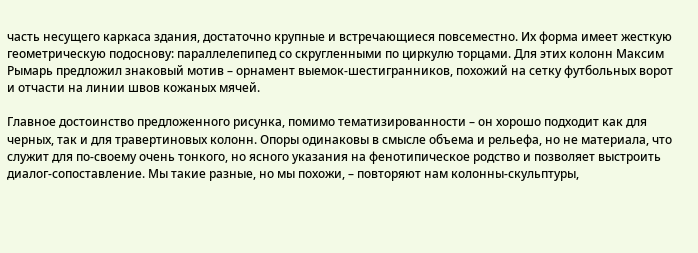часть несущего каркаса здания, достаточно крупные и встречающиеся повсеместно. Их форма имеет жесткую геометрическую подоснову: параллелепипед со скругленными по циркулю торцами. Для этих колонн Максим Рымарь предложил знаковый мотив – орнамент выемок-шестигранников, похожий на сетку футбольных ворот и отчасти на линии швов кожаных мячей.

Главное достоинство предложенного рисунка, помимо тематизированности – он хорошо подходит как для черных, так и для травертиновых колонн. Опоры одинаковы в смысле объема и рельефа, но не материала, что служит для по-своему очень тонкого, но ясного указания на фенотипическое родство и позволяет выстроить диалог-сопоставление. Мы такие разные, но мы похожи, – повторяют нам колонны-скульптуры,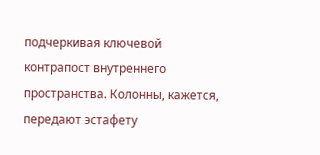подчеркивая ключевой контрапост внутреннего пространства. Колонны, кажется, передают эстафету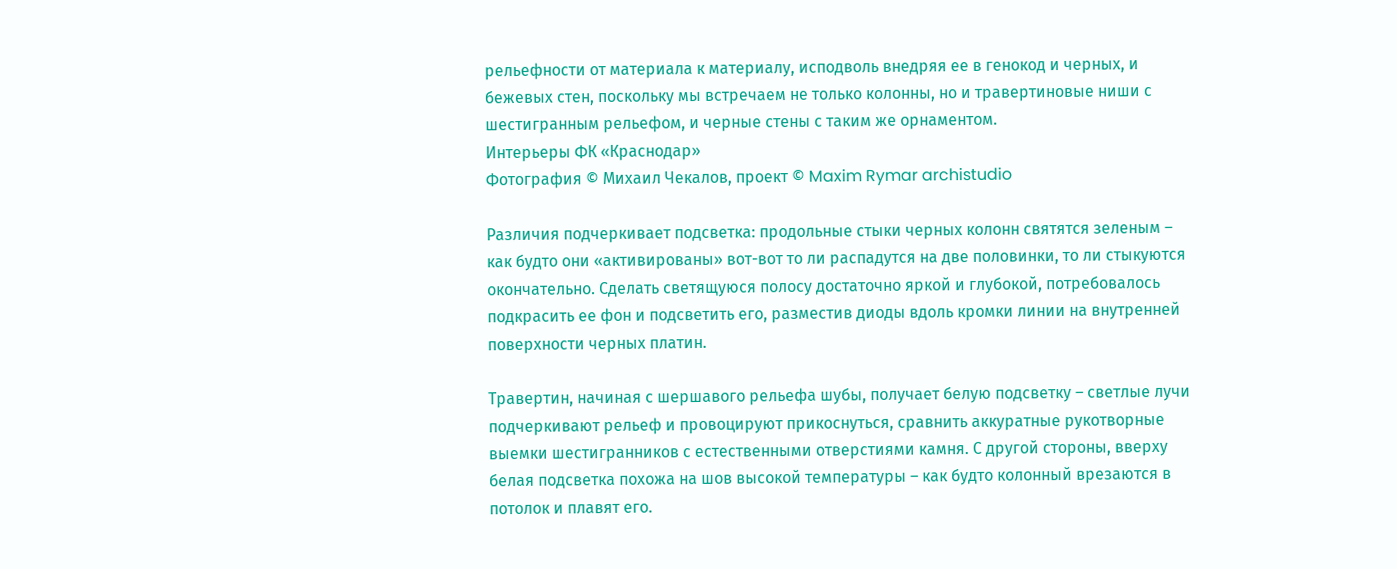рельефности от материала к материалу, исподволь внедряя ее в генокод и черных, и бежевых стен, поскольку мы встречаем не только колонны, но и травертиновые ниши с шестигранным рельефом, и черные стены с таким же орнаментом.
Интерьеры ФК «Краснодар»
Фотография © Михаил Чекалов, проект © Maxim Rymar archistudio

Различия подчеркивает подсветка: продольные стыки черных колонн святятся зеленым – как будто они «активированы» вот-вот то ли распадутся на две половинки, то ли стыкуются окончательно. Сделать светящуюся полосу достаточно яркой и глубокой, потребовалось подкрасить ее фон и подсветить его, разместив диоды вдоль кромки линии на внутренней поверхности черных платин.

Травертин, начиная с шершавого рельефа шубы, получает белую подсветку – светлые лучи подчеркивают рельеф и провоцируют прикоснуться, сравнить аккуратные рукотворные выемки шестигранников с естественными отверстиями камня. С другой стороны, вверху белая подсветка похожа на шов высокой температуры – как будто колонный врезаются в потолок и плавят его.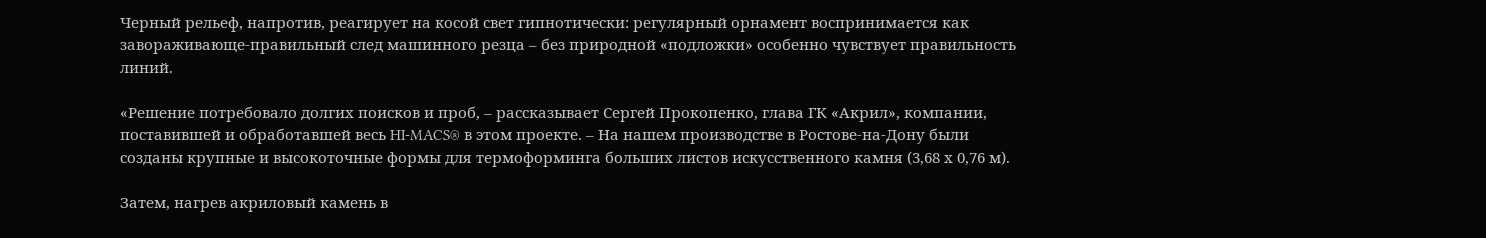Черный рельеф, напротив, реагирует на косой свет гипнотически: регулярный орнамент воспринимается как завораживающе-правильный след машинного резца – без природной «подложки» особенно чувствует правильность линий.

«Решение потребовало долгих поисков и проб, – рассказывает Сергей Прокопенко, глава ГК «Акрил», компании, поставившей и обработавшей весь HI-MACS® в этом проекте. – На нашем производстве в Ростове-на-Дону были созданы крупные и высокоточные формы для термоформинга больших листов искусственного камня (3,68 х 0,76 м).

Затем, нагрев акриловый камень в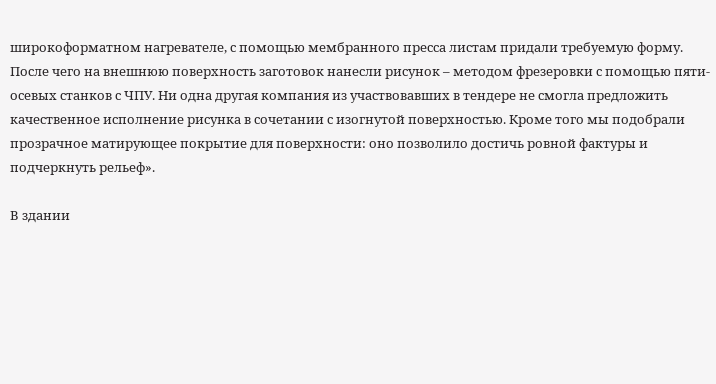широкоформатном нагревателе, с помощью мембранного пресса листам придали требуемую форму. После чего на внешнюю поверхность заготовок нанесли рисунок – методом фрезеровки с помощью пяти-осевых станков с ЧПУ. Ни одна другая компания из участвовавших в тендере не смогла предложить качественное исполнение рисунка в сочетании с изогнутой поверхностью. Кроме того мы подобрали прозрачное матирующее покрытие для поверхности: оно позволило достичь ровной фактуры и подчеркнуть рельеф».

В здании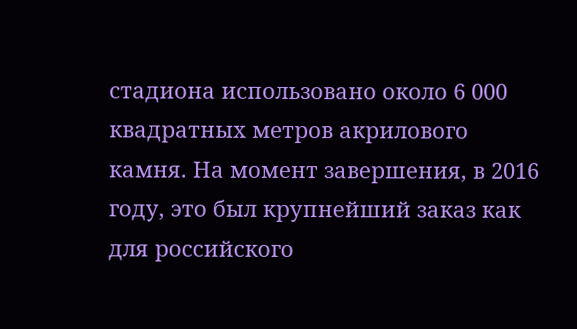стадиона использовано около 6 000 квадратных метров акрилового камня. На момент завершения, в 2016 году, это был крупнейший заказ как для российского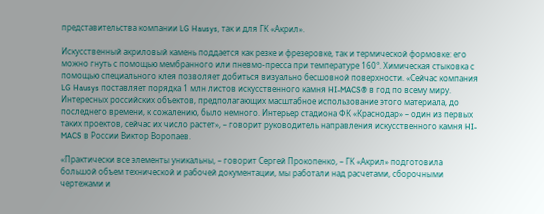представительства компании LG Hausys, так и для ГК «Акрил».

Искусственный акриловый камень поддается как резке и фрезеровке, так и термической формовке: его можно гнуть с помощью мембранного или пневмо-пресса при температуре 160°. Химическая стыковка с помощью специального клея позволяет добиться визуально бесшовной поверхности. «Сейчас компания LG Hausys поставляет порядка 1 млн листов искусственного камня HI-MACS® в год по всему миру. Интересных российских объектов, предполагающих масштабное использование этого материала, до последнего времени, к сожалению, было немного. Интерьер стадиона ФК «Краснодар» – один из первых таких проектов, сейчас их число растет», – говорит руководитель направления искусственного камня HI-MACS в России Виктор Воропаев.

«Практически все элементы уникальны, – говорит Сергей Прокопенко, – ГК «Акрил» подготовила большой объем технической и рабочей документации, мы работали над расчетами, сборочными чертежами и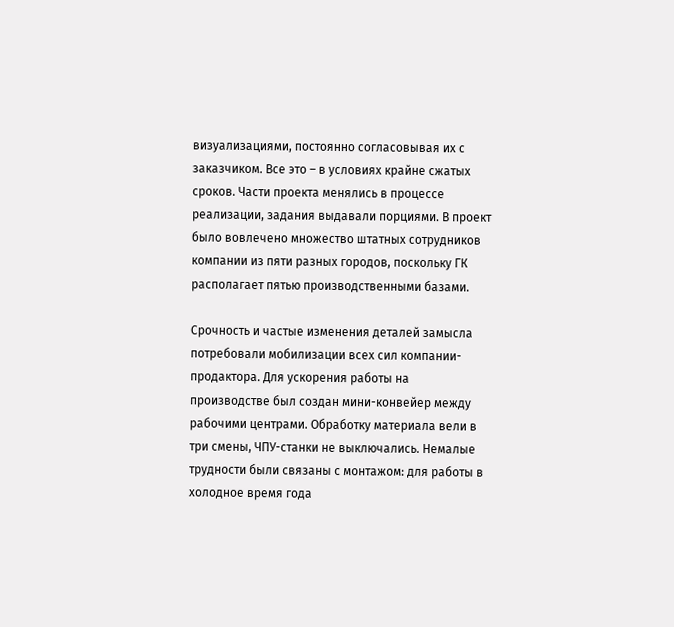визуализациями, постоянно согласовывая их с заказчиком. Все это – в условиях крайне сжатых сроков. Части проекта менялись в процессе реализации, задания выдавали порциями. В проект было вовлечено множество штатных сотрудников компании из пяти разных городов, поскольку ГК располагает пятью производственными базами.

Срочность и частые изменения деталей замысла потребовали мобилизации всех сил компании-продактора. Для ускорения работы на производстве был создан мини-конвейер между рабочими центрами. Обработку материала вели в три смены, ЧПУ-станки не выключались. Немалые трудности были связаны с монтажом: для работы в холодное время года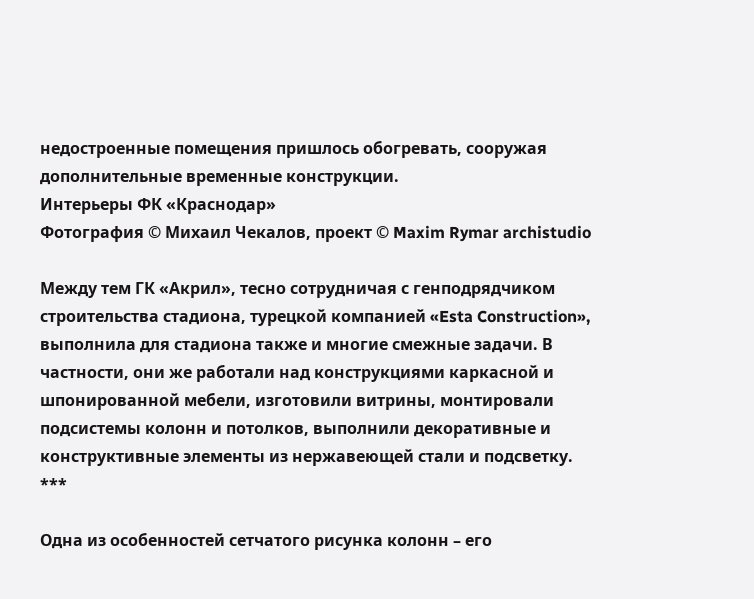недостроенные помещения пришлось обогревать, сооружая дополнительные временные конструкции.
Интерьеры ФК «Краснодар»
Фотография © Михаил Чекалов, проект © Maxim Rymar archistudio

Между тем ГК «Акрил», тесно сотрудничая с генподрядчиком строительства стадиона, турецкой компанией «Esta Construction», выполнила для стадиона также и многие смежные задачи. В частности, они же работали над конструкциями каркасной и шпонированной мебели, изготовили витрины, монтировали подсистемы колонн и потолков, выполнили декоративные и конструктивные элементы из нержавеющей стали и подсветку.
***

Одна из особенностей сетчатого рисунка колонн – его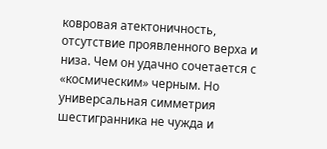ковровая атектоничность, отсутствие проявленного верха и низа. Чем он удачно сочетается с «космическим» черным. Но универсальная симметрия шестигранника не чужда и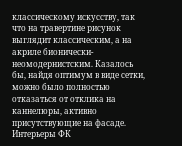классическому искусству, так что на травертине рисунок выглядит классическим, а на акриле бионически-неомодернистским. Казалось бы, найдя оптимум в виде сетки, можно было полностью отказаться от отклика на каннелюры, активно присутствующие на фасаде.
Интерьеры ФК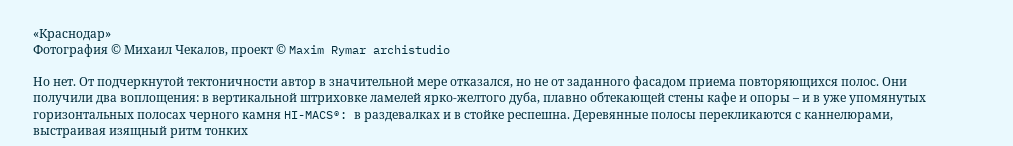«Краснодар»
Фотография © Михаил Чекалов, проект © Maxim Rymar archistudio

Но нет. От подчеркнутой тектоничности автор в значительной мере отказался, но не от заданного фасадом приема повторяющихся полос. Они получили два воплощения: в вертикальной штриховке ламелей ярко-желтого дуба, плавно обтекающей стены кафе и опоры – и в уже упомянутых горизонтальных полосах черного камня HI-MACS®: в раздевалках и в стойке респешна. Деревянные полосы перекликаются с каннелюрами, выстраивая изящный ритм тонких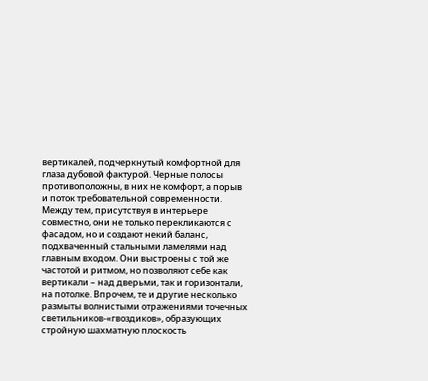вертикалей, подчеркнутый комфортной для глаза дубовой фактурой. Черные полосы противоположны, в них не комфорт, а порыв и поток требовательной современности. Между тем, присутствуя в интерьере совместно, они не только перекликаются с фасадом, но и создают некий баланс, подхваченный стальными ламелями над главным входом. Они выстроены с той же частотой и ритмом, но позволяют себе как вертикали – над дверьми, так и горизонтали, на потолке. Впрочем, те и другие несколько размыты волнистыми отражениями точечных светильников-«гвоздиков», образующих стройную шахматную плоскость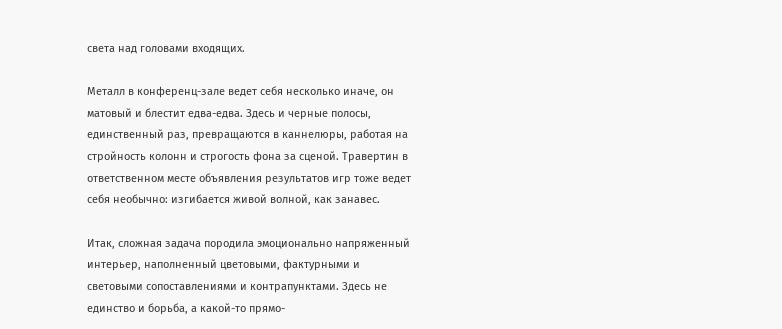света над головами входящих.

Металл в конференц-зале ведет себя несколько иначе, он матовый и блестит едва-едва. Здесь и черные полосы, единственный раз, превращаются в каннелюры, работая на стройность колонн и строгость фона за сценой. Травертин в ответственном месте объявления результатов игр тоже ведет себя необычно: изгибается живой волной, как занавес.

Итак, сложная задача породила эмоционально напряженный интерьер, наполненный цветовыми, фактурными и световыми сопоставлениями и контрапунктами. Здесь не единство и борьба, а какой-то прямо-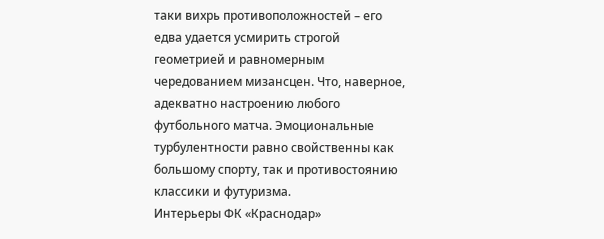таки вихрь противоположностей – его едва удается усмирить строгой геометрией и равномерным чередованием мизансцен. Что, наверное, адекватно настроению любого футбольного матча. Эмоциональные турбулентности равно свойственны как большому спорту, так и противостоянию классики и футуризма.
Интерьеры ФК «Краснодар»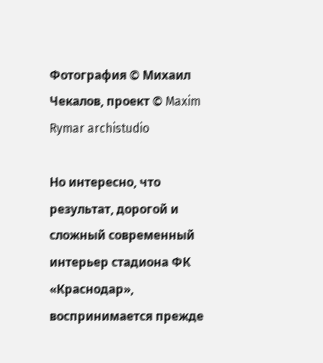Фотография © Михаил Чекалов, проект © Maxim Rymar archistudio

Но интересно, что результат, дорогой и сложный современный интерьер стадиона ФК «Краснодар», воспринимается прежде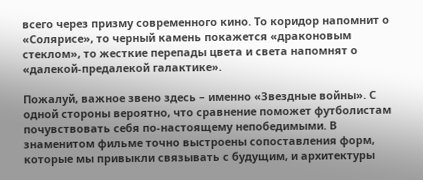всего через призму современного кино. То коридор напомнит о «Солярисе», то черный камень покажется «драконовым стеклом», то жесткие перепады цвета и света напомнят о «далекой-предалекой галактике».

Пожалуй, важное звено здесь – именно «Звездные войны». С одной стороны вероятно, что сравнение поможет футболистам почувствовать себя по-настоящему непобедимыми. В знаменитом фильме точно выстроены сопоставления форм, которые мы привыкли связывать с будущим, и архитектуры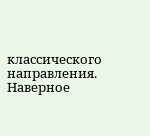классического направления. Наверное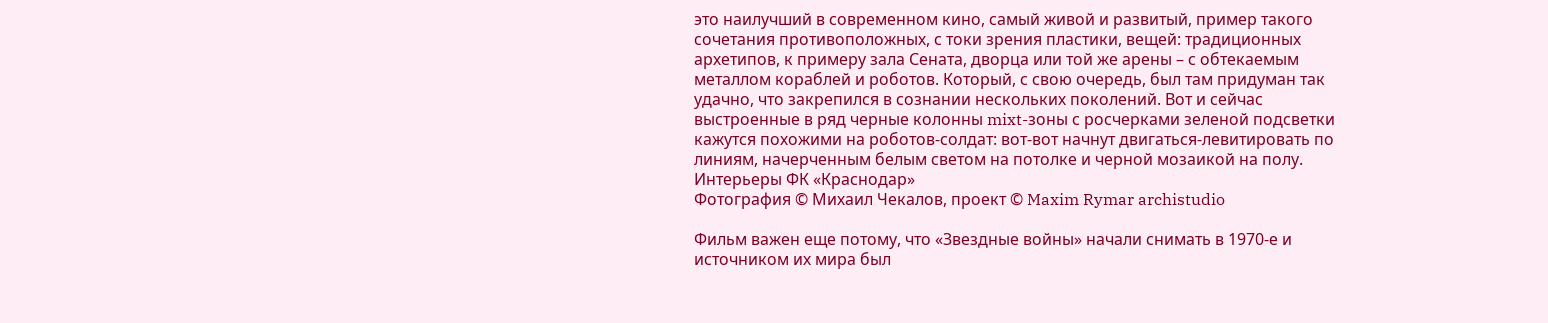это наилучший в современном кино, самый живой и развитый, пример такого сочетания противоположных, с токи зрения пластики, вещей: традиционных архетипов, к примеру зала Сената, дворца или той же арены – с обтекаемым металлом кораблей и роботов. Который, с свою очередь, был там придуман так удачно, что закрепился в сознании нескольких поколений. Вот и сейчас выстроенные в ряд черные колонны mixt-зоны с росчерками зеленой подсветки кажутся похожими на роботов-солдат: вот-вот начнут двигаться-левитировать по линиям, начерченным белым светом на потолке и черной мозаикой на полу.
Интерьеры ФК «Краснодар»
Фотография © Михаил Чекалов, проект © Maxim Rymar archistudio

Фильм важен еще потому, что «Звездные войны» начали снимать в 1970-е и источником их мира был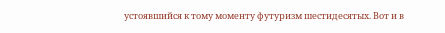устоявшийся к тому моменту футуризм шестидесятых. Вот и в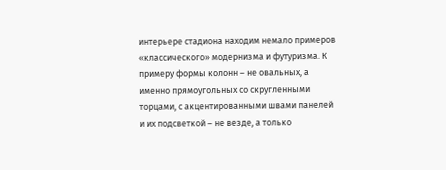интерьере стадиона находим немало примеров «классического» модернизма и футуризма. К примеру формы колонн – не овальных, а именно прямоугольных со скругленными торцами, с акцентированными швами панелей и их подсветкой – не везде, а только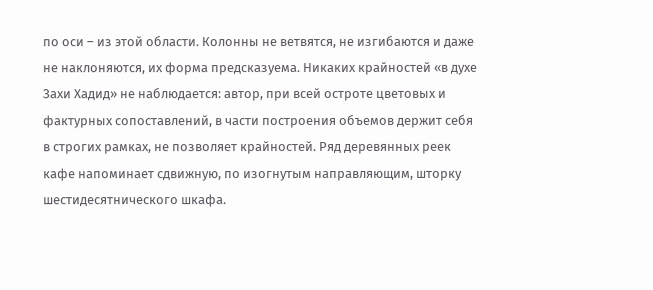по оси – из этой области. Колонны не ветвятся, не изгибаются и даже не наклоняются, их форма предсказуема. Никаких крайностей «в духе Захи Хадид» не наблюдается: автор, при всей остроте цветовых и фактурных сопоставлений, в части построения объемов держит себя в строгих рамках, не позволяет крайностей. Ряд деревянных реек кафе напоминает сдвижную, по изогнутым направляющим, шторку шестидесятнического шкафа.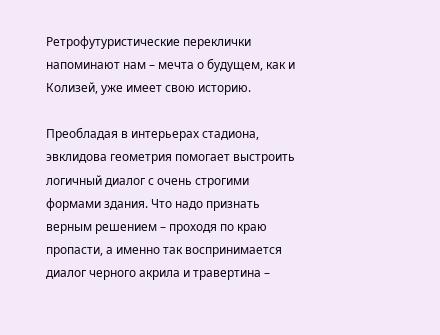Ретрофутуристические переклички напоминают нам – мечта о будущем, как и Колизей, уже имеет свою историю.

Преобладая в интерьерах стадиона, эвклидова геометрия помогает выстроить логичный диалог с очень строгими формами здания. Что надо признать верным решением – проходя по краю пропасти, а именно так воспринимается диалог черного акрила и травертина –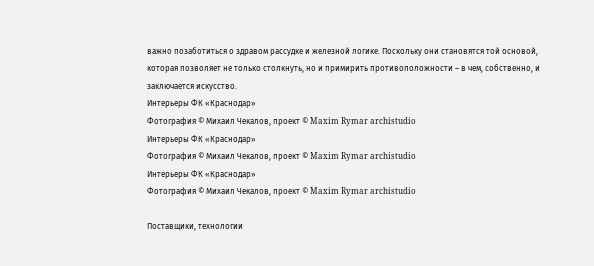важно позаботиться о здравом рассудке и железной логике. Поскольку они становятся той основой, которая позволяет не только столкнуть, но и примирить противоположности – в чем, собственно, и заключается искусство.
Интерьеры ФК «Краснодар»
Фотография © Михаил Чекалов, проект © Maxim Rymar archistudio
Интерьеры ФК «Краснодар»
Фотография © Михаил Чекалов, проект © Maxim Rymar archistudio
Интерьеры ФК «Краснодар»
Фотография © Михаил Чекалов, проект © Maxim Rymar archistudio

Поставщики, технологии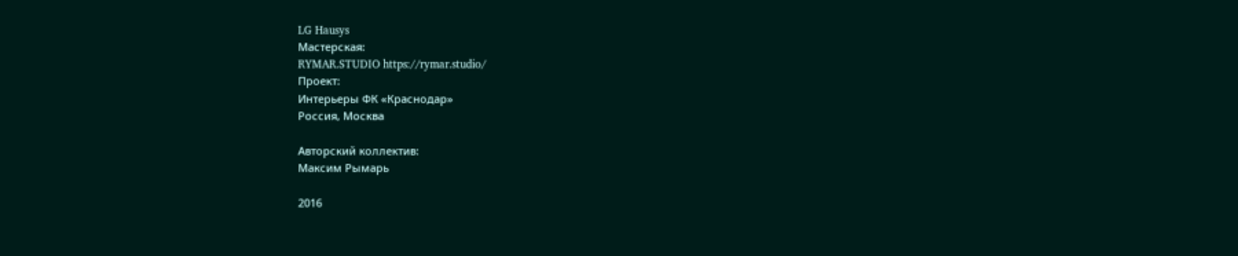LG Hausys
Мастерская:
RYMAR.STUDIO https://rymar.studio/
Проект:
Интерьеры ФК «Краснодар»
Россия, Москва

Авторский коллектив:
Максим Рымарь

2016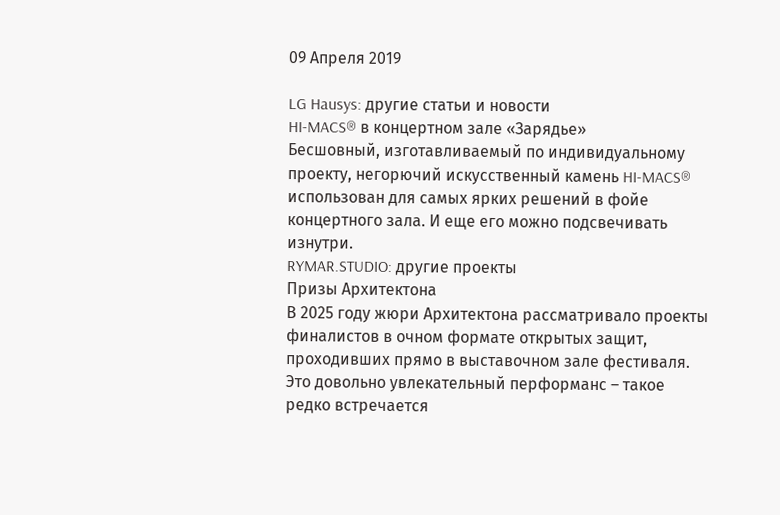09 Апреля 2019

LG Hausys: другие статьи и новости
HI-MACS® в концертном зале «Зарядье»
Бесшовный, изготавливаемый по индивидуальному проекту, негорючий искусственный камень HI-MACS® использован для самых ярких решений в фойе концертного зала. И еще его можно подсвечивать изнутри.
RYMAR.STUDIO: другие проекты
Призы Архитектона
В 2025 году жюри Архитектона рассматривало проекты финалистов в очном формате открытых защит, проходивших прямо в выставочном зале фестиваля. Это довольно увлекательный перформанс – такое редко встречается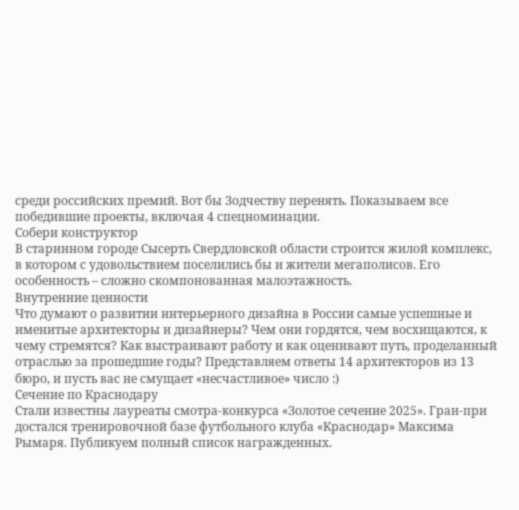среди российских премий. Вот бы Зодчеству перенять. Показываем все победившие проекты, включая 4 спецноминации.
Собери конструктор
В старинном городе Сысерть Свердловской области строится жилой комплекс, в котором с удовольствием поселились бы и жители мегаполисов. Его особенность – сложно скомпонованная малоэтажность.
Внутренние ценности
Что думают о развитии интерьерного дизайна в России самые успешные и именитые архитекторы и дизайнеры? Чем они гордятся, чем восхищаются, к чему стремятся? Как выстраивают работу и как оценивают путь, проделанный отраслью за прошедшие годы? Представляем ответы 14 архитекторов из 13 бюро, и пусть вас не смущает «несчастливое» число :)
Сечение по Краснодару
Стали известны лауреаты смотра-конкурса «Золотое сечение 2025». Гран-при достался тренировочной базе футбольного клуба «Краснодар» Максима Рымаря. Публикуем полный список награжденных.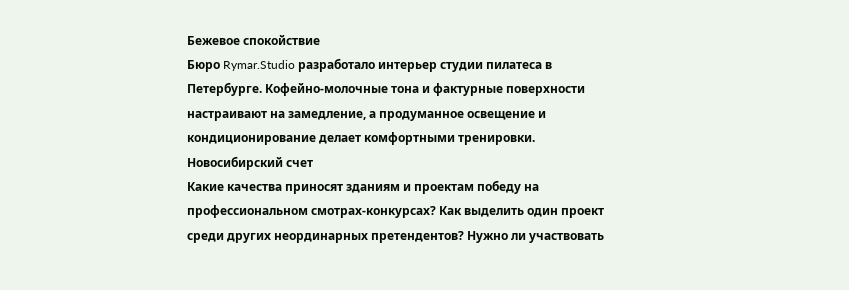Бежевое спокойствие
Бюро Rymar.Studio разработало интерьер студии пилатеса в Петербурге. Кофейно-молочные тона и фактурные поверхности настраивают на замедление, а продуманное освещение и кондиционирование делает комфортными тренировки.
Новосибирский счет
Какие качества приносят зданиям и проектам победу на профессиональном смотрах-конкурсах? Как выделить один проект среди других неординарных претендентов? Нужно ли участвовать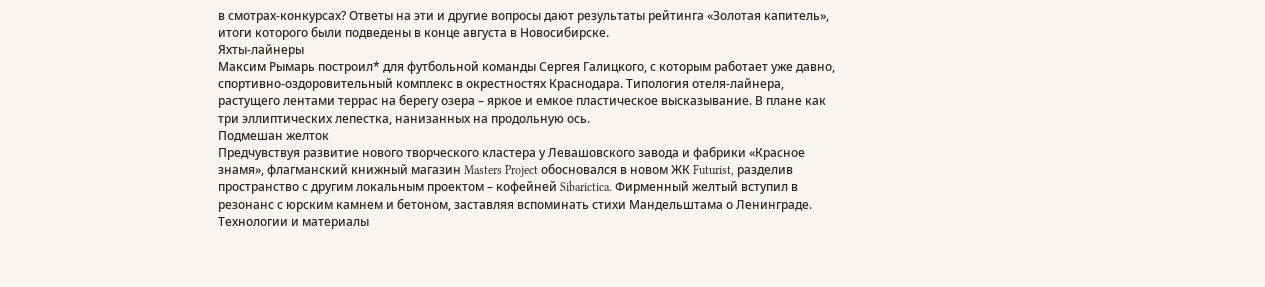в смотрах-конкурсах? Ответы на эти и другие вопросы дают результаты рейтинга «Золотая капитель», итоги которого были подведены в конце августа в Новосибирске.
Яхты-лайнеры
Максим Рымарь построил* для футбольной команды Сергея Галицкого, с которым работает уже давно, спортивно-оздоровительный комплекс в окрестностях Краснодара. Типология отеля-лайнера, растущего лентами террас на берегу озера – яркое и емкое пластическое высказывание. В плане как три эллиптических лепестка, нанизанных на продольную ось.
Подмешан желток
Предчувствуя развитие нового творческого кластера у Левашовского завода и фабрики «Красное знамя», флагманский книжный магазин Masters Project обосновался в новом ЖК Futurist, разделив пространство с другим локальным проектом – кофейней Sibarictica. Фирменный желтый вступил в резонанс с юрским камнем и бетоном, заставляя вспоминать стихи Мандельштама о Ленинграде.
Технологии и материалы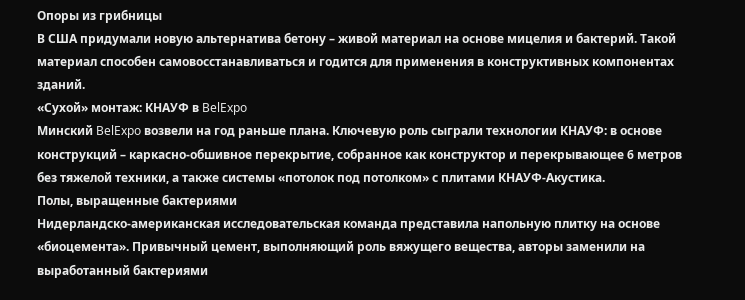Опоры из грибницы
В США придумали новую альтернатива бетону – живой материал на основе мицелия и бактерий. Такой материал способен самовосстанавливаться и годится для применения в конструктивных компонентах зданий.
«Сухой» монтаж: КНАУФ в BelExpo
Минский BelExpo возвели на год раньше плана. Ключевую роль сыграли технологии КНАУФ: в основе конструкций – каркасно-обшивное перекрытие, собранное как конструктор и перекрывающее 6 метров без тяжелой техники, а также системы «потолок под потолком» с плитами КНАУФ-Акустика.
Полы, выращенные бактериями
Нидерландско-американская исследовательская команда представила напольную плитку на основе «биоцемента». Привычный цемент, выполняющий роль вяжущего вещества, авторы заменили на выработанный бактериями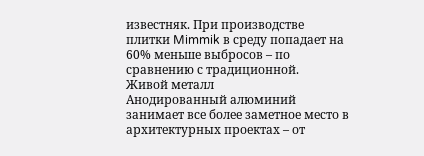известняк. При производстве плитки Mimmik в среду попадает на 60% меньше выбросов – по сравнению с традиционной.
Живой металл
Анодированный алюминий занимает все более заметное место в архитектурных проектах – от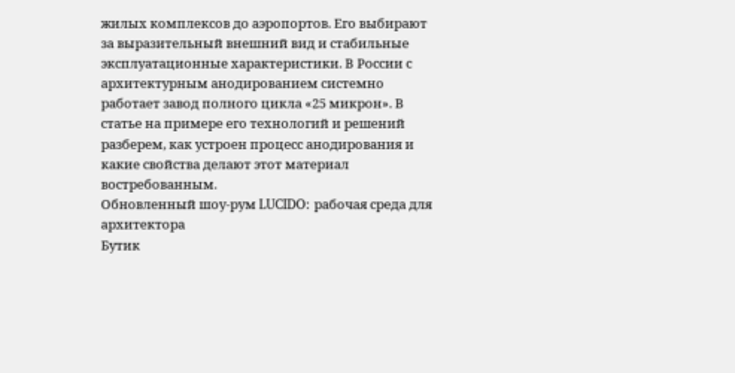жилых комплексов до аэропортов. Его выбирают за выразительный внешний вид и стабильные эксплуатационные характеристики. В России с архитектурным анодированием системно работает завод полного цикла «25 микрон». В статье на примере его технологий и решений разберем, как устроен процесс анодирования и какие свойства делают этот материал востребованным.
Обновленный шоу-рум LUCIDO: рабочая среда для архитектора
Бутик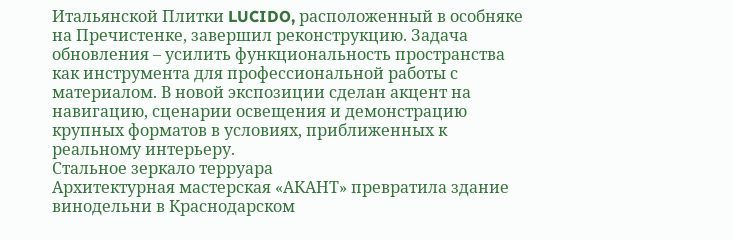Итальянской Плитки LUCIDO, расположенный в особняке на Пречистенке, завершил реконструкцию. Задача обновления – усилить функциональность пространства как инструмента для профессиональной работы с материалом. В новой экспозиции сделан акцент на навигацию, сценарии освещения и демонстрацию крупных форматов в условиях, приближенных к реальному интерьеру.
Стальное зеркало терруара
Архитектурная мастерская «АКАНТ» превратила здание винодельни в Краснодарском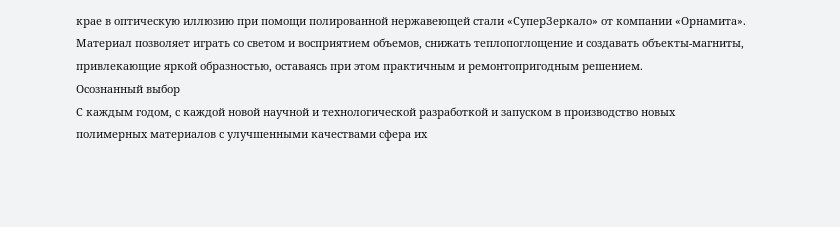крае в оптическую иллюзию при помощи полированной нержавеющей стали «СуперЗеркало» от компании «Орнамита». Материал позволяет играть со светом и восприятием объемов, снижать теплопоглощение и создавать объекты-магниты, привлекающие яркой образностью, оставаясь при этом практичным и ремонтопригодным решением.
Осознанный выбор
С каждым годом, с каждой новой научной и технологической разработкой и запуском в производство новых полимерных материалов с улучшенными качествами сфера их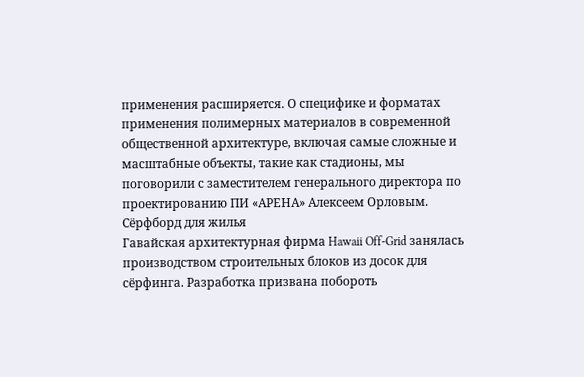применения расширяется. О специфике и форматах применения полимерных материалов в современной общественной архитектуре, включая самые сложные и масштабные объекты, такие как стадионы, мы поговорили с заместителем генерального директора по проектированию ПИ «АРЕНА» Алексеем Орловым.
Сёрфборд для жилья
Гавайская архитектурная фирма Hawaii Off-Grid занялась производством строительных блоков из досок для сёрфинга. Разработка призвана побороть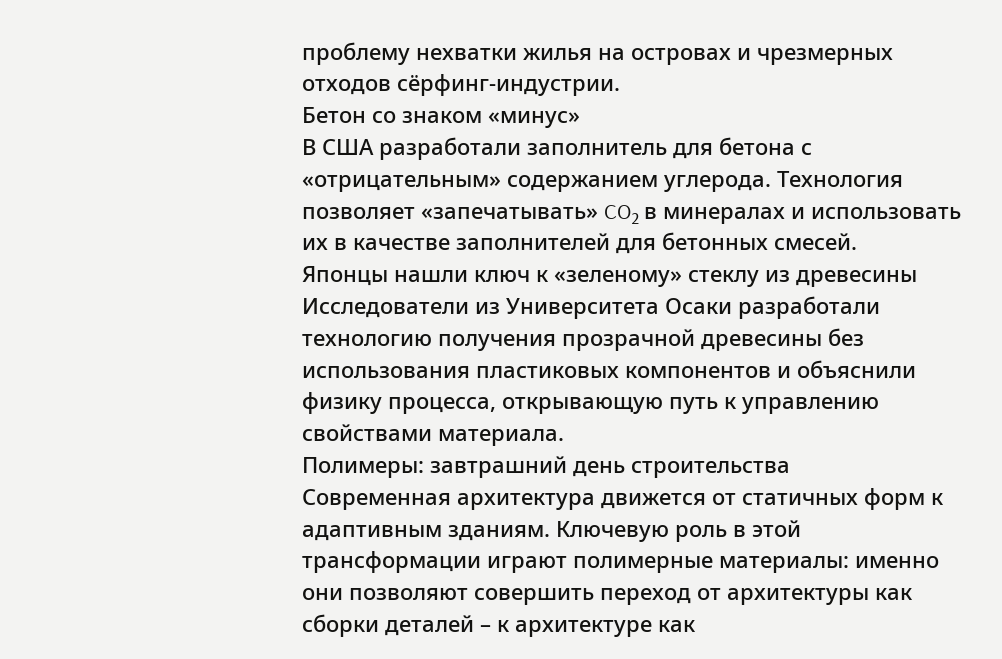проблему нехватки жилья на островах и чрезмерных отходов сёрфинг-индустрии.
Бетон со знаком «минус»
В США разработали заполнитель для бетона с «отрицательным» содержанием углерода. Технология позволяет «запечатывать» CO₂ в минералах и использовать их в качестве заполнителей для бетонных смесей.
Японцы нашли ключ к «зеленому» стеклу из древесины
Исследователи из Университета Осаки разработали технологию получения прозрачной древесины без использования пластиковых компонентов и объяснили физику процесса, открывающую путь к управлению свойствами материала.
Полимеры: завтрашний день строительства
Современная архитектура движется от статичных форм к адаптивным зданиям. Ключевую роль в этой трансформации играют полимерные материалы: именно они позволяют совершить переход от архитектуры как сборки деталей – к архитектуре как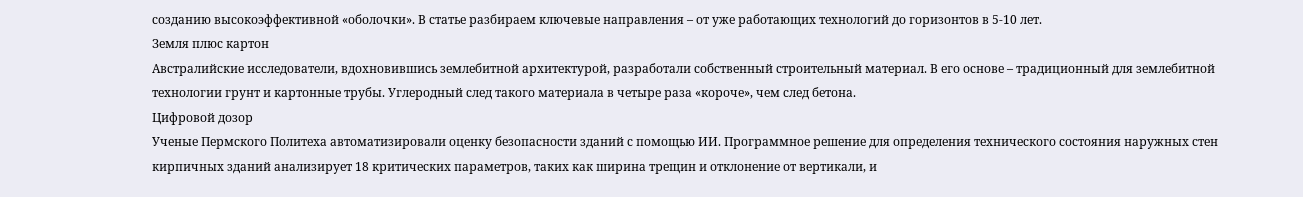созданию высокоэффективной «оболочки». В статье разбираем ключевые направления – от уже работающих технологий до горизонтов в 5-10 лет.
Земля плюс картон
Австралийские исследователи, вдохновившись землебитной архитектурой, разработали собственный строительный материал. В его основе – традиционный для землебитной технологии грунт и картонные трубы. Углеродный след такого материала в четыре раза «короче», чем след бетона.
Цифровой дозор
Ученые Пермского Политеха автоматизировали оценку безопасности зданий с помощью ИИ. Программное решение для определения технического состояния наружных стен кирпичных зданий анализирует 18 критических параметров, таких как ширина трещин и отклонение от вертикали, и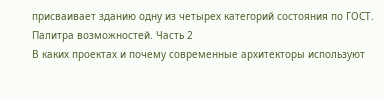присваивает зданию одну из четырех категорий состояния по ГОСТ.
Палитра возможностей. Часть 2
В каких проектах и почему современные архитекторы используют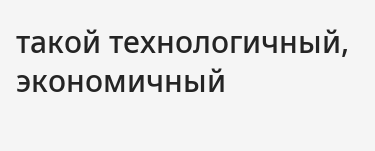такой технологичный, экономичный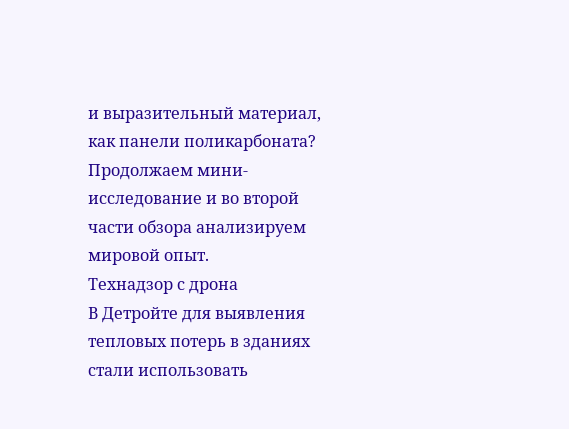и выразительный материал, как панели поликарбоната? Продолжаем мини-исследование и во второй части обзора анализируем мировой опыт.
Технадзор с дрона
В Детройте для выявления тепловых потерь в зданиях стали использовать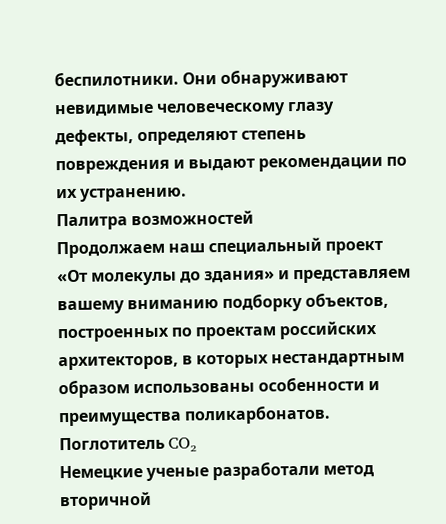беспилотники. Они обнаруживают невидимые человеческому глазу дефекты, определяют степень повреждения и выдают рекомендации по их устранению.
Палитра возможностей
Продолжаем наш специальный проект «От молекулы до здания» и представляем вашему вниманию подборку объектов, построенных по проектам российских архитекторов, в которых нестандартным образом использованы особенности и преимущества поликарбонатов.
Поглотитель CO₂
Немецкие ученые разработали метод вторичной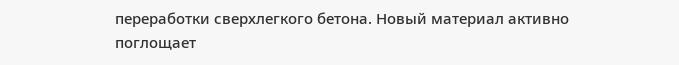переработки сверхлегкого бетона. Новый материал активно поглощает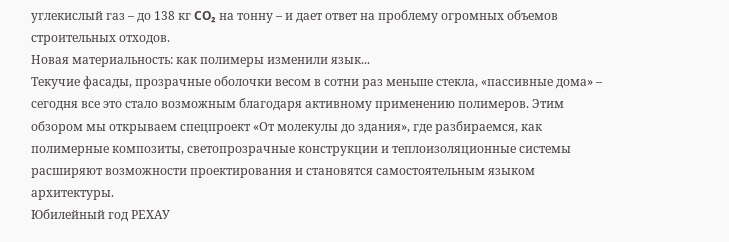углекислый газ – до 138 кг CO₂ на тонну – и дает ответ на проблему огромных объемов строительных отходов.
Новая материальность: как полимеры изменили язык...
Текучие фасады, прозрачные оболочки весом в сотни раз меньше стекла, «пассивные дома» – сегодня все это стало возможным благодаря активному применению полимеров. Этим обзором мы открываем спецпроект «От молекулы до здания», где разбираемся, как полимерные композиты, светопрозрачные конструкции и теплоизоляционные системы расширяют возможности проектирования и становятся самостоятельным языком архитектуры.
Юбилейный год РЕХАУ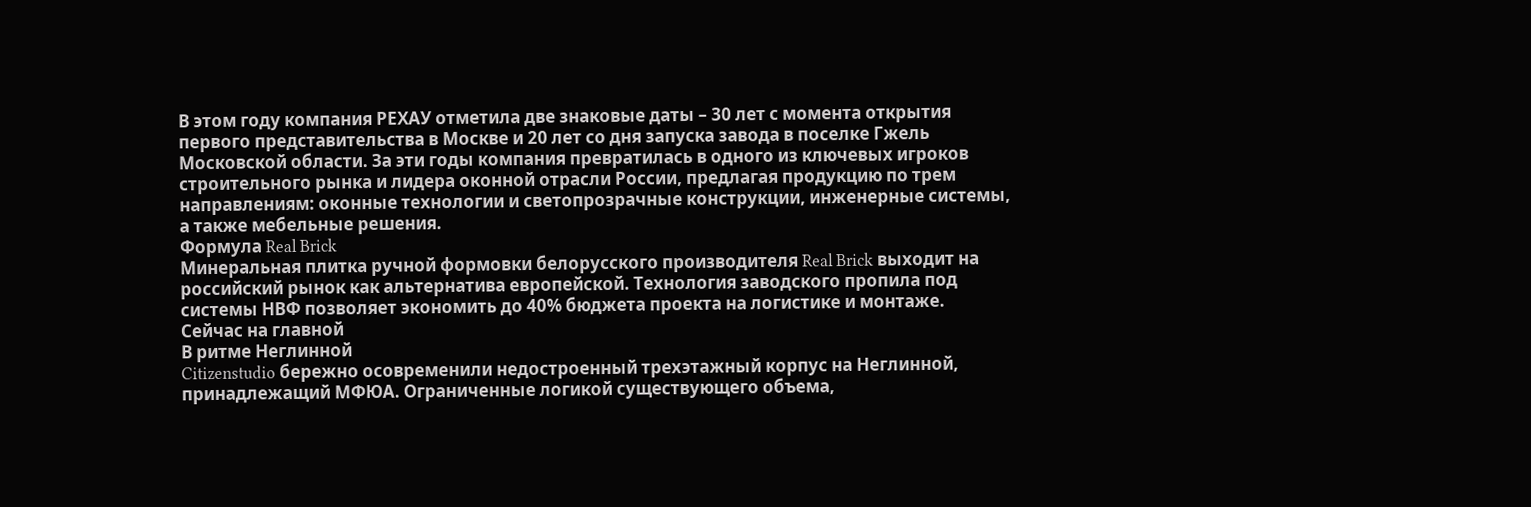В этом году компания РЕХАУ отметила две знаковые даты – 30 лет с момента открытия первого представительства в Москве и 20 лет со дня запуска завода в поселке Гжель Московской области. За эти годы компания превратилась в одного из ключевых игроков строительного рынка и лидера оконной отрасли России, предлагая продукцию по трем направлениям: оконные технологии и светопрозрачные конструкции, инженерные системы, а также мебельные решения.
Формула Real Brick
Минеральная плитка ручной формовки белорусского производителя Real Brick выходит на российский рынок как альтернатива европейской. Технология заводского пропила под системы НВФ позволяет экономить до 40% бюджета проекта на логистике и монтаже.
Сейчас на главной
В ритме Неглинной
Citizenstudio бережно осовременили недостроенный трехэтажный корпус на Неглинной, принадлежащий МФЮА. Ограниченные логикой существующего объема,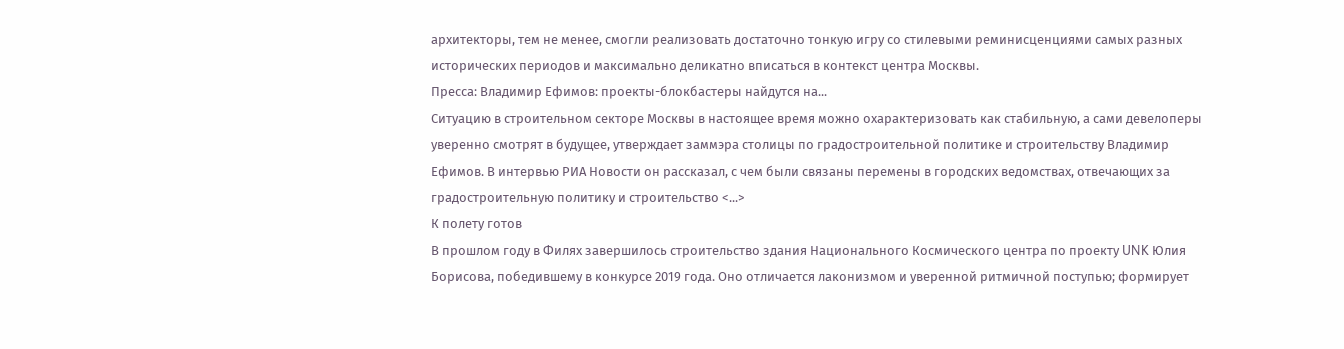архитекторы, тем не менее, смогли реализовать достаточно тонкую игру со стилевыми реминисценциями самых разных исторических периодов и максимально деликатно вписаться в контекст центра Москвы.
Пресса: Владимир Ефимов: проекты-блокбастеры найдутся на...
Ситуацию в строительном секторе Москвы в настоящее время можно охарактеризовать как стабильную, а сами девелоперы уверенно смотрят в будущее, утверждает заммэра столицы по градостроительной политике и строительству Владимир Ефимов. В интервью РИА Новости он рассказал, с чем были связаны перемены в городских ведомствах, отвечающих за градостроительную политику и строительство <...>
К полету готов
В прошлом году в Филях завершилось строительство здания Национального Космического центра по проекту UNK Юлия Борисова, победившему в конкурсе 2019 года. Оно отличается лаконизмом и уверенной ритмичной поступью; формирует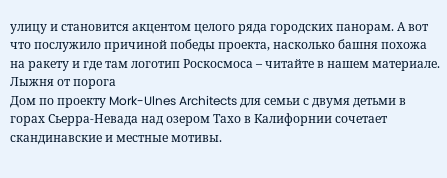улицу и становится акцентом целого ряда городских панорам. А вот что послужило причиной победы проекта, насколько башня похожа на ракету и где там логотип Роскосмоса – читайте в нашем материале.
Лыжня от порога
Дом по проекту Mork-Ulnes Architects для семьи с двумя детьми в горах Сьерра-Невада над озером Тахо в Калифорнии сочетает скандинавские и местные мотивы.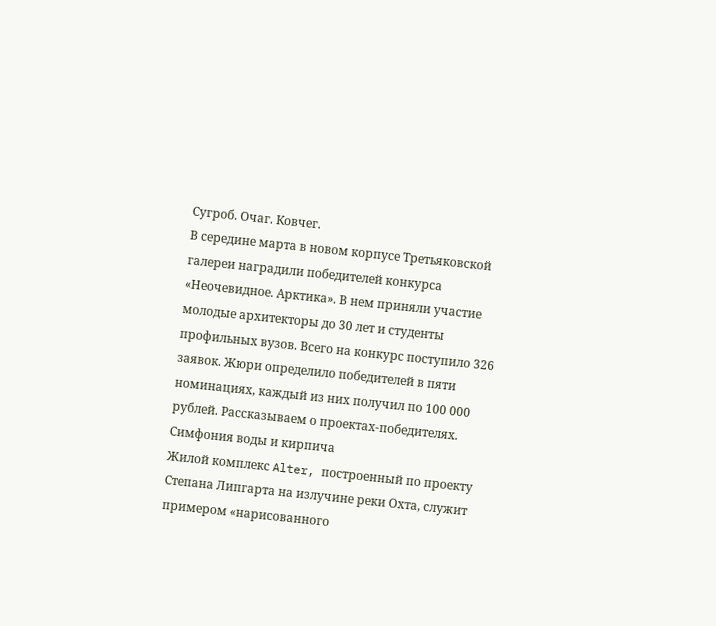Сугроб. Очаг. Ковчег.
В середине марта в новом корпусе Третьяковской галереи наградили победителей конкурса «Неочевидное. Арктика». В нем приняли участие молодые архитекторы до 30 лет и студенты профильных вузов. Всего на конкурс поступило 326 заявок. Жюри определило победителей в пяти номинациях, каждый из них получил по 100 000 рублей. Рассказываем о проектах-победителях.
Симфония воды и кирпича
Жилой комплекс Alter, построенный по проекту Степана Липгарта на излучине реки Охта, служит примером «нарисованного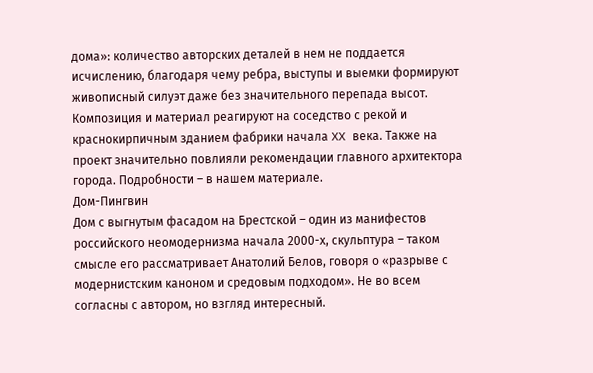дома»: количество авторских деталей в нем не поддается исчислению, благодаря чему ребра, выступы и выемки формируют живописный силуэт даже без значительного перепада высот. Композиция и материал реагируют на соседство с рекой и краснокирпичным зданием фабрики начала XX века. Также на проект значительно повлияли рекомендации главного архитектора города. Подробности – в нашем материале.
Дом-Пингвин
Дом с выгнутым фасадом на Брестской – один из манифестов российского неомодернизма начала 2000-х, скульптура – таком смысле его рассматривает Анатолий Белов, говоря о «разрыве с модернистским каноном и средовым подходом». Не во всем согласны с автором, но взгляд интересный.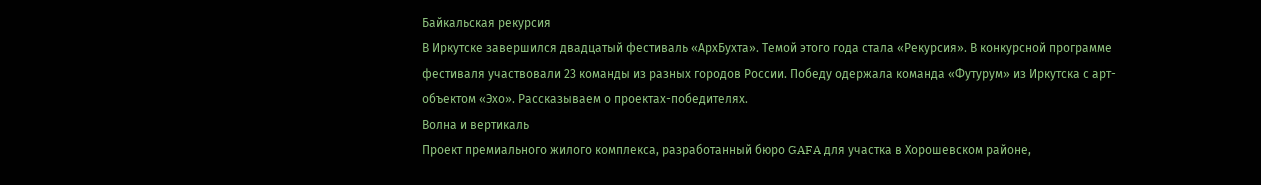Байкальская рекурсия
В Иркутске завершился двадцатый фестиваль «АрхБухта». Темой этого года стала «Рекурсия». В конкурсной программе фестиваля участвовали 23 команды из разных городов России. Победу одержала команда «Футурум» из Иркутска с арт-объектом «Эхо». Рассказываем о проектах-победителях.
Волна и вертикаль
Проект премиального жилого комплекса, разработанный бюро GAFA для участка в Хорошевском районе,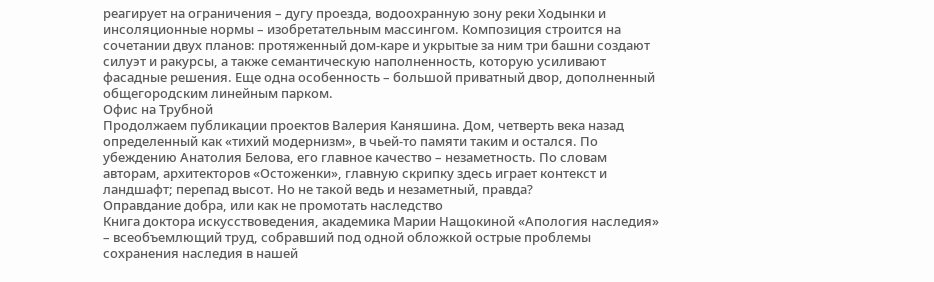реагирует на ограничения – дугу проезда, водоохранную зону реки Ходынки и инсоляционные нормы – изобретательным массингом. Композиция строится на сочетании двух планов: протяженный дом-каре и укрытые за ним три башни создают силуэт и ракурсы, а также семантическую наполненность, которую усиливают фасадные решения. Еще одна особенность – большой приватный двор, дополненный общегородским линейным парком.
Офис на Трубной
Продолжаем публикации проектов Валерия Каняшина. Дом, четверть века назад определенный как «тихий модернизм», в чьей-то памяти таким и остался. По убеждению Анатолия Белова, его главное качество – незаметность. По словам авторам, архитекторов «Остоженки», главную скрипку здесь играет контекст и ландшафт; перепад высот. Но не такой ведь и незаметный, правда?
Оправдание добра, или как не промотать наследство
Книга доктора искусствоведения, академика Марии Нащокиной «Апология наследия» – всеобъемлющий труд, собравший под одной обложкой острые проблемы сохранения наследия в нашей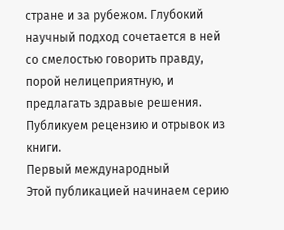стране и за рубежом. Глубокий научный подход сочетается в ней со смелостью говорить правду, порой нелицеприятную, и предлагать здравые решения. Публикуем рецензию и отрывок из книги.
Первый международный
Этой публикацией начинаем серию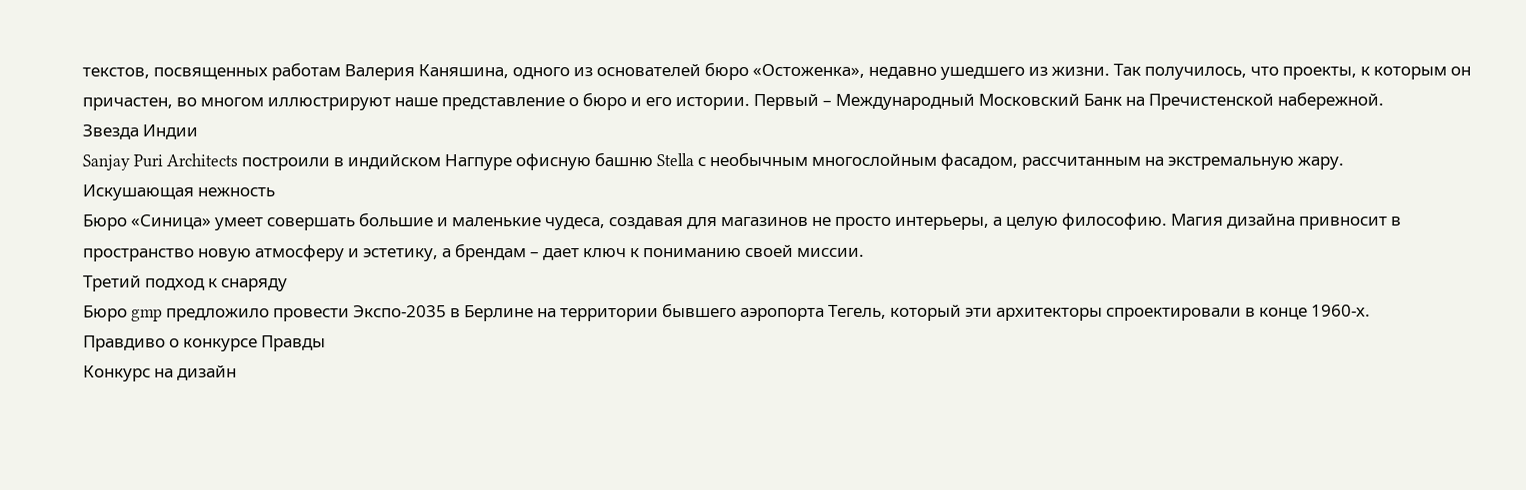текстов, посвященных работам Валерия Каняшина, одного из основателей бюро «Остоженка», недавно ушедшего из жизни. Так получилось, что проекты, к которым он причастен, во многом иллюстрируют наше представление о бюро и его истории. Первый – Международный Московский Банк на Пречистенской набережной.
Звезда Индии
Sanjay Puri Architects построили в индийском Нагпуре офисную башню Stella с необычным многослойным фасадом, рассчитанным на экстремальную жару.
Искушающая нежность
Бюро «Синица» умеет совершать большие и маленькие чудеса, создавая для магазинов не просто интерьеры, а целую философию. Магия дизайна привносит в пространство новую атмосферу и эстетику, а брендам – дает ключ к пониманию своей миссии.
Третий подход к снаряду
Бюро gmp предложило провести Экспо-2035 в Берлине на территории бывшего аэропорта Тегель, который эти архитекторы спроектировали в конце 1960-х.
Правдиво о конкурсе Правды
Конкурс на дизайн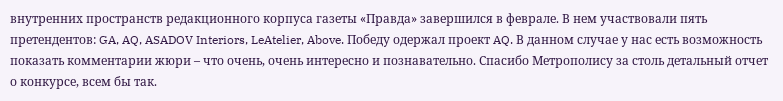внутренних пространств редакционного корпуса газеты «Правда» завершился в феврале. В нем участвовали пять претендентов: GA, AQ, ASADOV Interiors, LeAtelier, Above. Победу одержал проект AQ. В данном случае у нас есть возможность показать комментарии жюри – что очень, очень интересно и познавательно. Спасибо Метрополису за столь детальный отчет о конкурсе, всем бы так.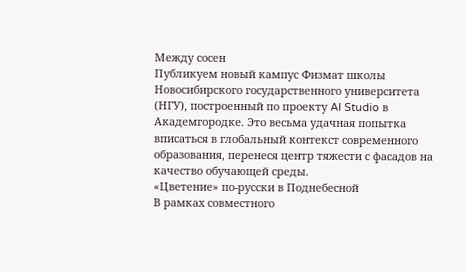Между сосен
Публикуем новый кампус Физмат школы Новосибирского государственного университета (НГУ), построенный по проекту AI Studio в Академгородке. Это весьма удачная попытка вписаться в глобальный контекст современного образования, перенеся центр тяжести с фасадов на качество обучающей среды.
«Цветение» по-русски в Поднебесной
В рамках совместного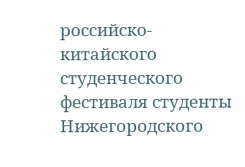российско-китайского студенческого фестиваля студенты Нижегородского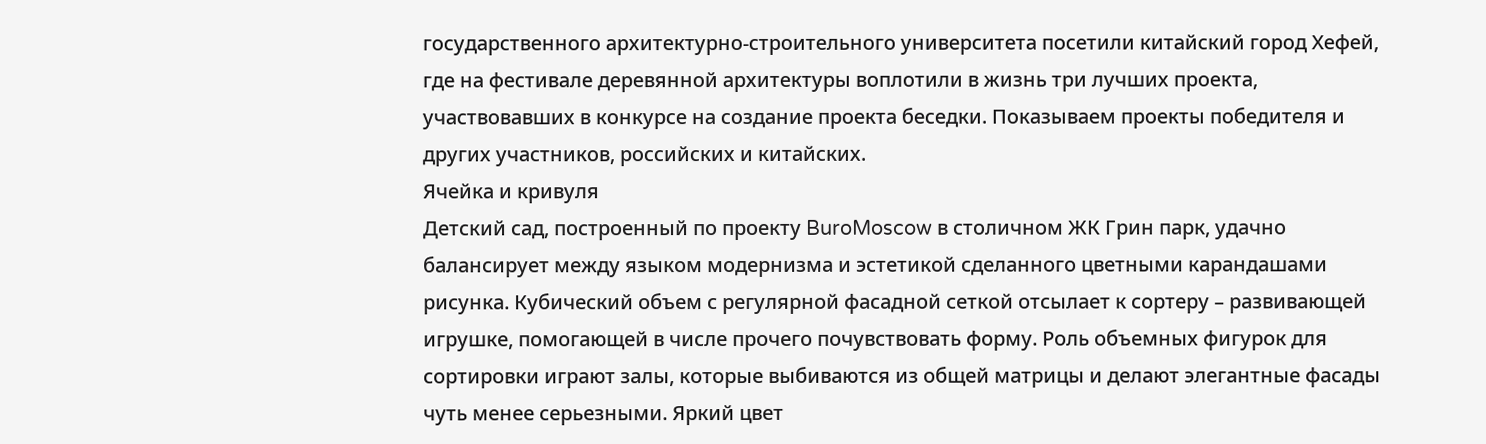государственного архитектурно-строительного университета посетили китайский город Хефей, где на фестивале деревянной архитектуры воплотили в жизнь три лучших проекта, участвовавших в конкурсе на создание проекта беседки. Показываем проекты победителя и других участников, российских и китайских.
Ячейка и кривуля
Детский сад, построенный по проекту BuroMoscow в столичном ЖК Грин парк, удачно балансирует между языком модернизма и эстетикой сделанного цветными карандашами рисунка. Кубический объем с регулярной фасадной сеткой отсылает к сортеру – развивающей игрушке, помогающей в числе прочего почувствовать форму. Роль объемных фигурок для сортировки играют залы, которые выбиваются из общей матрицы и делают элегантные фасады чуть менее серьезными. Яркий цвет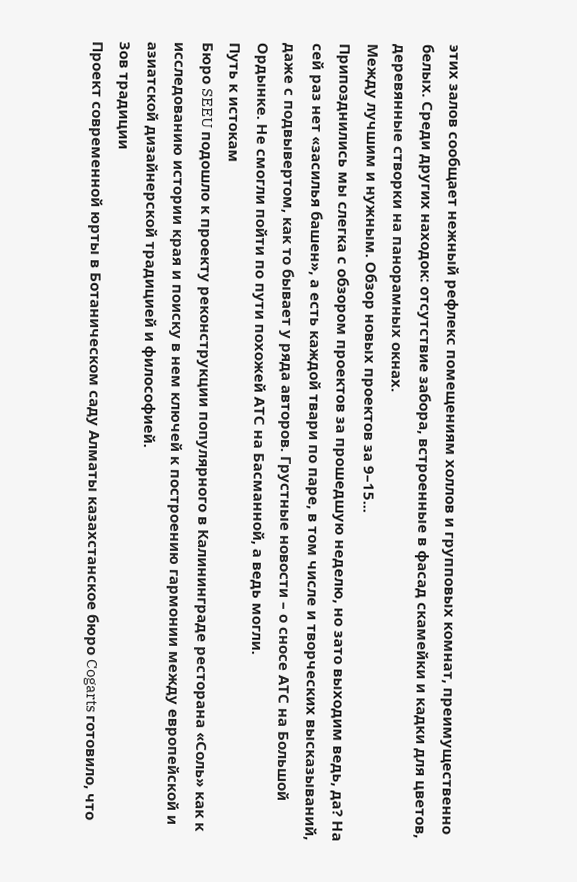этих залов сообщает нежный рефлекс помещениям холлов и групповых комнат, преимущественно белых. Среди других находок: отсутствие забора, встроенные в фасад скамейки и кадки для цветов, деревянные створки на панорамных окнах.
Между лучшим и нужным. Обзор новых проектов за 9–15...
Припозднились мы слегка с обзором проектов за прошедшую неделю, но зато выходим ведь, да? На сей раз нет «засилья башен», а есть каждой твари по паре, в том числе и творческих высказываний, даже с подвывертом, как то бывает у ряда авторов. Грустные новости – о сносе АТС на Большой Ордынке. Не смогли пойти по пути похожей АТС на Басманной, а ведь могли.
Путь к истокам
Бюро SEEU подошло к проекту реконструкции популярного в Калининграде ресторана «Соль» как к исследованию истории края и поиску в нем ключей к построению гармонии между европейской и азиатской дизайнерской традицией и философией.
Зов традиции
Проект современной юрты в Ботаническом саду Алматы казахстанское бюро Cogarts готовило, что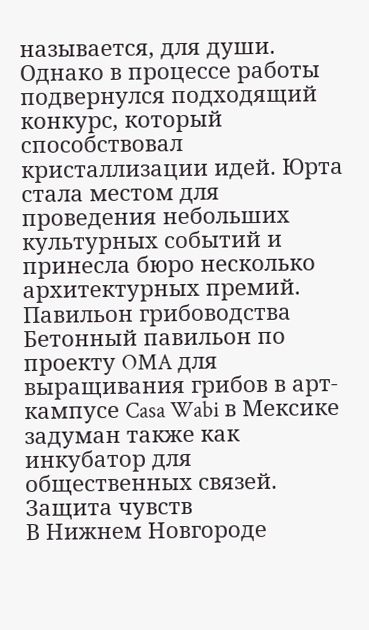называется, для души. Однако в процессе работы подвернулся подходящий конкурс, который способствовал кристаллизации идей. Юрта стала местом для проведения небольших культурных событий и принесла бюро несколько архитектурных премий.
Павильон грибоводства
Бетонный павильон по проекту OMA для выращивания грибов в арт-кампусе Casa Wabi в Мексике задуман также как инкубатор для общественных связей.
Защита чувств
В Нижнем Новгороде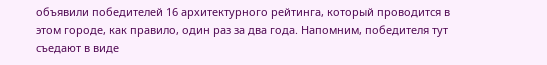объявили победителей 16 архитектурного рейтинга, который проводится в этом городе, как правило, один раз за два года. Напомним, победителя тут съедают в виде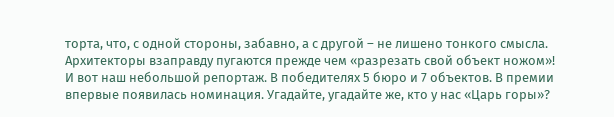торта, что, с одной стороны, забавно, а с другой – не лишено тонкого смысла. Архитекторы взаправду пугаются прежде чем «разрезать свой объект ножом»! И вот наш небольшой репортаж. В победителях 5 бюро и 7 объектов. В премии впервые появилась номинация. Угадайте, угадайте же, кто у нас «Царь горы»?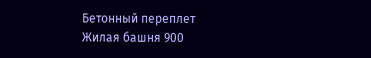Бетонный переплет
Жилая башня 900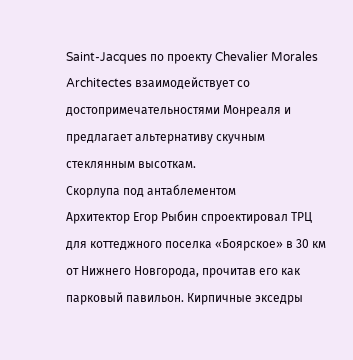Saint-Jacques по проекту Chevalier Morales Architectes взаимодействует со достопримечательностями Монреаля и предлагает альтернативу скучным стеклянным высоткам.
Скорлупа под антаблементом
Архитектор Егор Рыбин спроектировал ТРЦ для коттеджного поселка «Боярское» в 30 км от Нижнего Новгорода, прочитав его как парковый павильон. Кирпичные экседры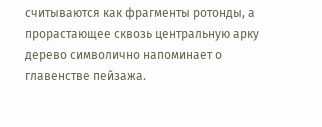считываются как фрагменты ротонды, а прорастающее сквозь центральную арку дерево символично напоминает о главенстве пейзажа.